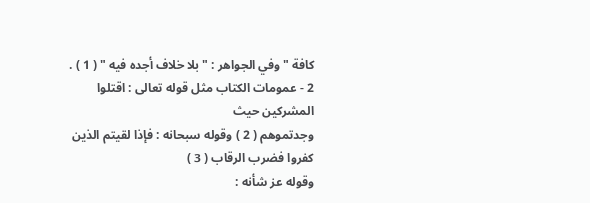كافة " وفي الجواهر : " بلا خلاف أجده فيه " ( 1 ) .
2 - عمومات الكتاب مثل قوله تعالى : اقتلوا المشركين حيث
وجدتموهم ( 2 ) وقوله سبحانه : فإذا لقيتم الذين كفروا فضرب الرقاب ( 3 )
وقوله عز شأنه :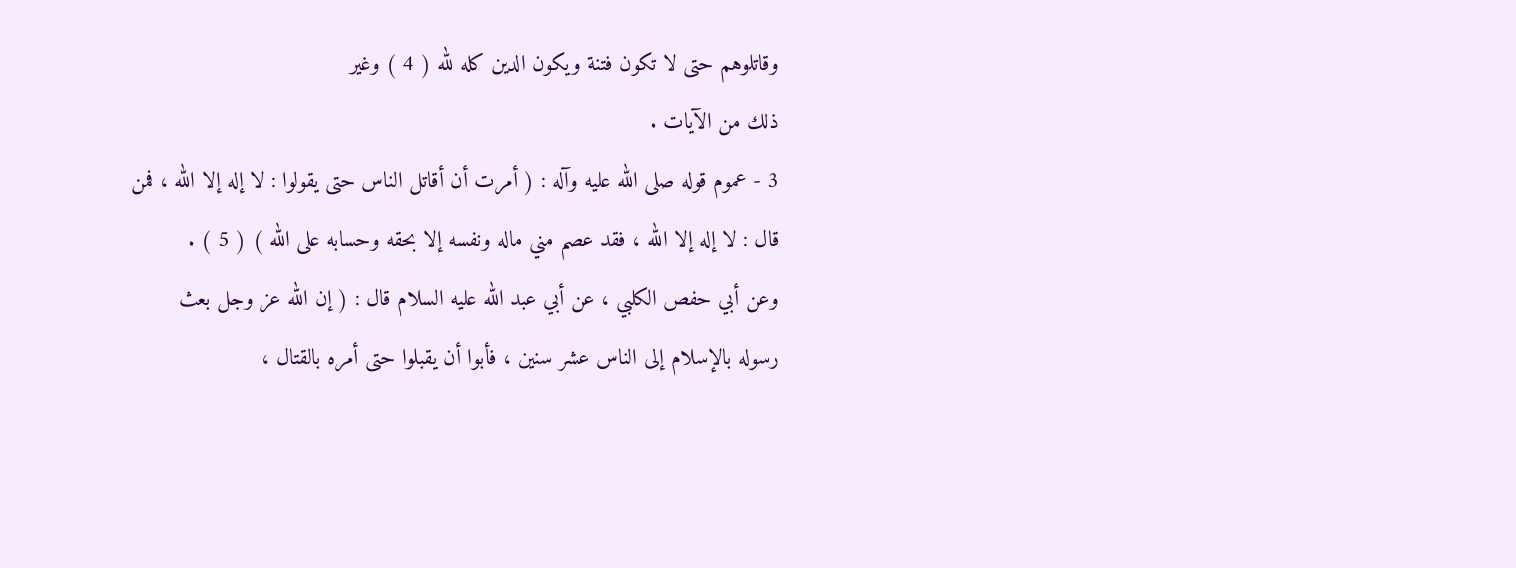وقاتلوهم حتى لا تكون فتنة ويكون الدين كله لله ( 4 ) وغير
ذلك من الآيات .
3 - عموم قوله صلى الله عليه وآله : ( أمرت أن أقاتل الناس حتى يقولوا : لا إله إلا الله ، فمن
قال : لا إله إلا الله ، فقد عصم مني ماله ونفسه إلا بحقه وحسابه على الله ) ( 5 ) .
وعن أبي حفص الكلبي ، عن أبي عبد الله عليه السلام قال : ( إن الله عز وجل بعث
رسوله بالإسلام إلى الناس عشر سنين ، فأبوا أن يقبلوا حتى أمره بالقتال ،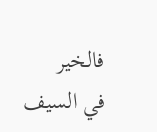فالخير
في السيف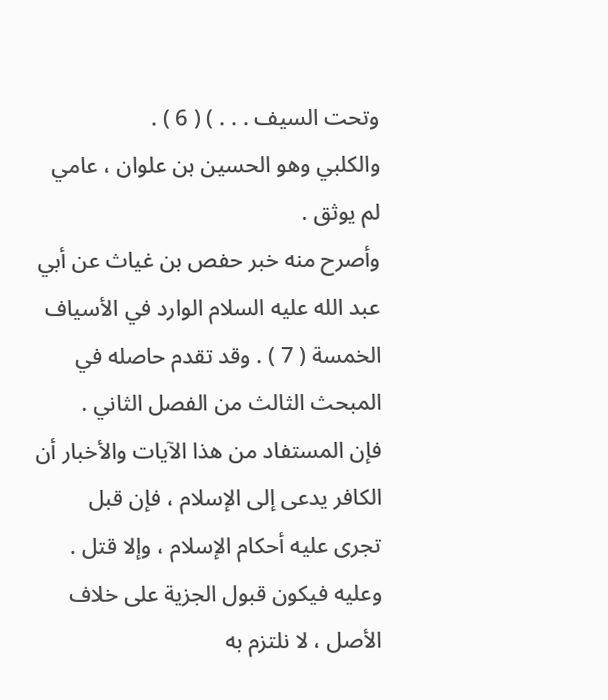وتحت السيف . . . ) ( 6 ) .
والكلبي وهو الحسين بن علوان ، عامي لم يوثق .
وأصرح منه خبر حفص بن غياث عن أبي عبد الله عليه السلام الوارد في الأسياف
الخمسة ( 7 ) . وقد تقدم حاصله في المبحث الثالث من الفصل الثاني .
فإن المستفاد من هذا الآيات والأخبار أن الكافر يدعى إلى الإسلام ، فإن قبل
تجرى عليه أحكام الإسلام ، وإلا قتل . وعليه فيكون قبول الجزية على خلاف
الأصل ، لا نلتزم به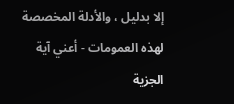إلا بدليل ، والأدلة المخصصة لهذه العمومات - أعني آية الجزية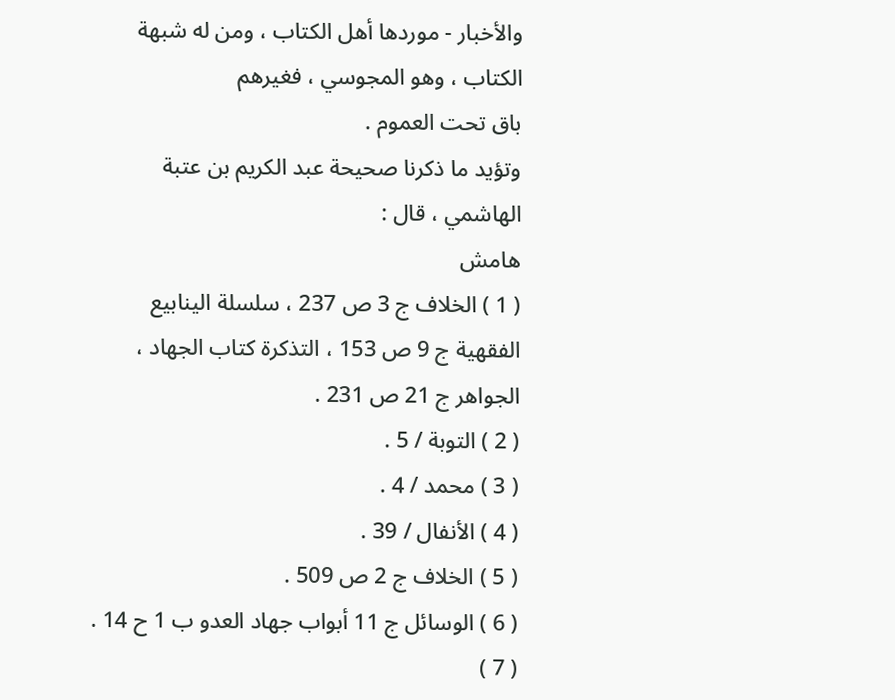والأخبار - موردها أهل الكتاب ، ومن له شبهة الكتاب ، وهو المجوسي ، فغيرهم
باق تحت العموم .
وتؤيد ما ذكرنا صحيحة عبد الكريم بن عتبة الهاشمي ، قال :
هامش
( 1 ) الخلاف ج 3 ص 237 ، سلسلة الينابيع الفقهية ج 9 ص 153 ، التذكرة كتاب الجهاد ،
الجواهر ج 21 ص 231 .
( 2 ) التوبة / 5 .
( 3 ) محمد / 4 .
( 4 ) الأنفال / 39 .
( 5 ) الخلاف ج 2 ص 509 .
( 6 ) الوسائل ج 11 أبواب جهاد العدو ب 1 ح 14 .
( 7 )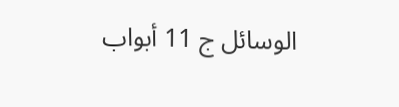الوسائل ج 11 أبواب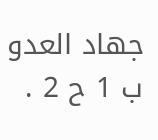جهاد العدو ب 1 ح 2 .